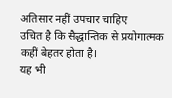अतिसार नहीं उपचार चाहिए
उचित है कि सैद्धान्तिक से प्रयोगात्मक कहीं बेहतर होता है।
यह भी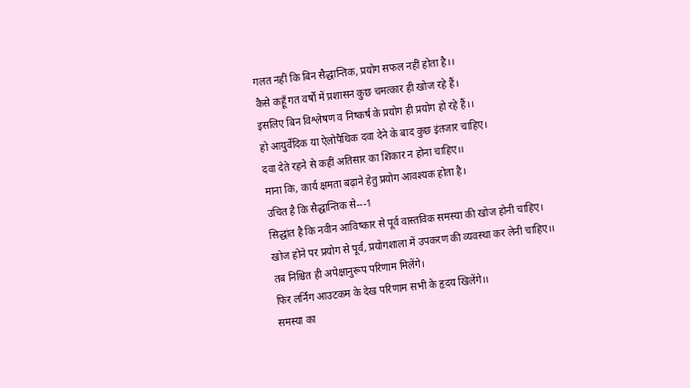गलत नहीं कि बिन सैद्धान्तिक, प्रयोग सफल नहीं होता है।।
कैसे कहूँ गत वर्षों में प्रशासन कुछ चमत्कार ही खोज रहे हैं।
इसलिए बिन विश्लेषण व निष्कर्ष के प्रयोग ही प्रयोग हो रहे हैं।।
हो आयुर्वेदिक या ऐलोपैथिक दवा देने के बाद कुछ इंतजार चाहिए।
दवा देते रहने से कहीं अतिसार का शिकार न होना चाहिए।।
माना कि, कार्य क्षमता बढ़ाने हेतु प्रयोग आवश्यक होता है।
उचित है कि सैद्धान्तिक से---1
सिद्धांत है कि नवीन आविष्कार से पूर्व वास्तविक समस्या की खोज होनी चाहिए।
खोज होने पर प्रयोग से पूर्व, प्रयोगशाला में उपकरण की व्यवस्था कर लेनी चाहिए।।
तब निश्चित ही अपेक्षानुरूप परिणाम मिलेंगे।
फिर लर्निंग आउटकम के देख परिणाम सभी के हृदय खिलेंगे।।
समस्या का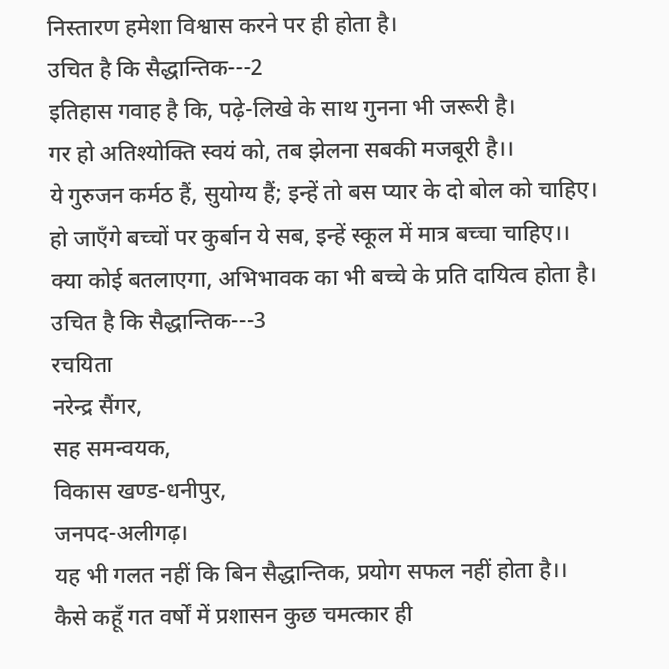निस्तारण हमेशा विश्वास करने पर ही होता है।
उचित है कि सैद्धान्तिक---2
इतिहास गवाह है कि, पढ़े-लिखे के साथ गुनना भी जरूरी है।
गर हो अतिश्योक्ति स्वयं को, तब झेलना सबकी मजबूरी है।।
ये गुरुजन कर्मठ हैं, सुयोग्य हैं; इन्हें तो बस प्यार के दो बोल को चाहिए।
हो जाएँगे बच्चों पर कुर्बान ये सब, इन्हें स्कूल में मात्र बच्चा चाहिए।।
क्या कोई बतलाएगा, अभिभावक का भी बच्चे के प्रति दायित्व होता है।
उचित है कि सैद्धान्तिक---3
रचयिता
नरेन्द्र सैंगर,
सह समन्वयक,
विकास खण्ड-धनीपुर,
जनपद-अलीगढ़।
यह भी गलत नहीं कि बिन सैद्धान्तिक, प्रयोग सफल नहीं होता है।।
कैसे कहूँ गत वर्षों में प्रशासन कुछ चमत्कार ही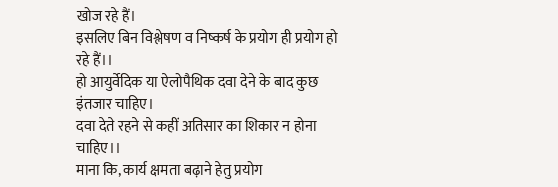खोज रहे हैं।
इसलिए बिन विश्लेषण व निष्कर्ष के प्रयोग ही प्रयोग हो रहे हैं।।
हो आयुर्वेदिक या ऐलोपैथिक दवा देने के बाद कुछ इंतजार चाहिए।
दवा देते रहने से कहीं अतिसार का शिकार न होना चाहिए।।
माना कि, कार्य क्षमता बढ़ाने हेतु प्रयोग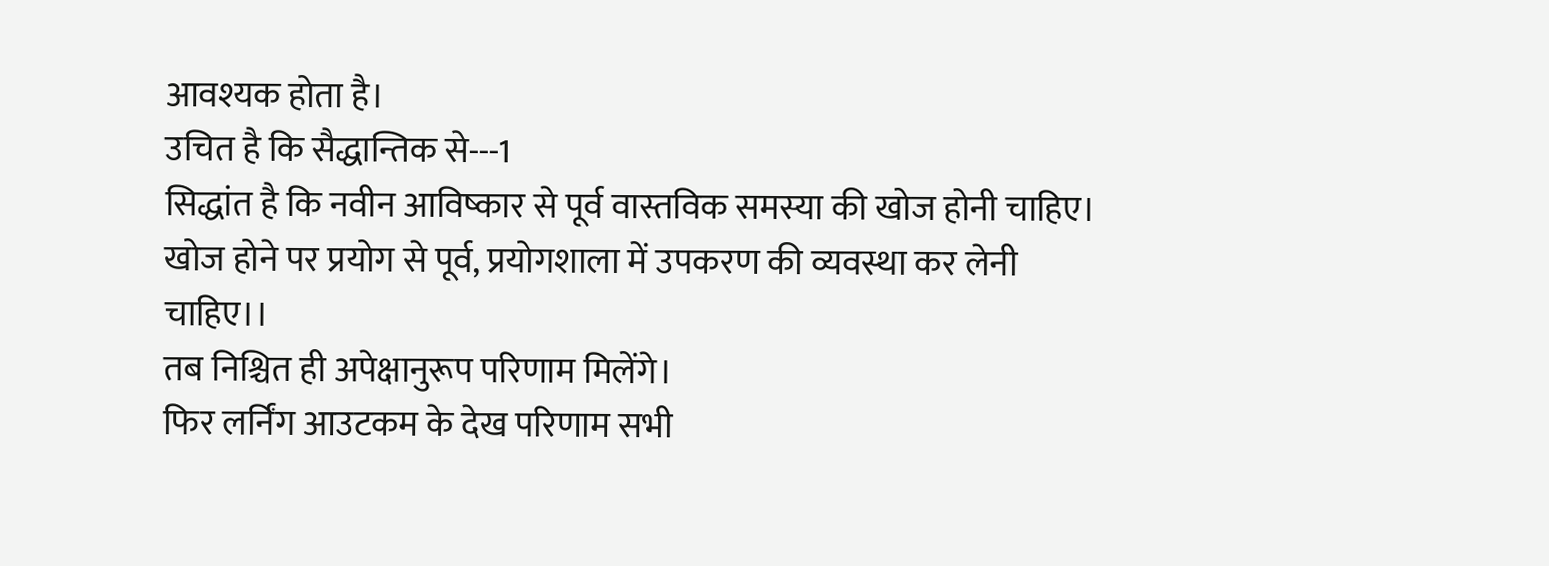आवश्यक होता है।
उचित है कि सैद्धान्तिक से---1
सिद्धांत है कि नवीन आविष्कार से पूर्व वास्तविक समस्या की खोज होनी चाहिए।
खोज होने पर प्रयोग से पूर्व, प्रयोगशाला में उपकरण की व्यवस्था कर लेनी चाहिए।।
तब निश्चित ही अपेक्षानुरूप परिणाम मिलेंगे।
फिर लर्निंग आउटकम के देख परिणाम सभी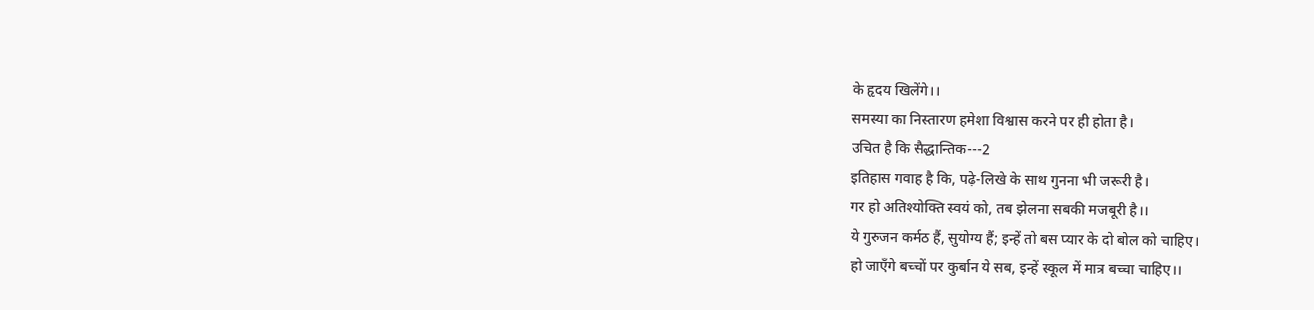के हृदय खिलेंगे।।
समस्या का निस्तारण हमेशा विश्वास करने पर ही होता है।
उचित है कि सैद्धान्तिक---2
इतिहास गवाह है कि, पढ़े-लिखे के साथ गुनना भी जरूरी है।
गर हो अतिश्योक्ति स्वयं को, तब झेलना सबकी मजबूरी है।।
ये गुरुजन कर्मठ हैं, सुयोग्य हैं; इन्हें तो बस प्यार के दो बोल को चाहिए।
हो जाएँगे बच्चों पर कुर्बान ये सब, इन्हें स्कूल में मात्र बच्चा चाहिए।।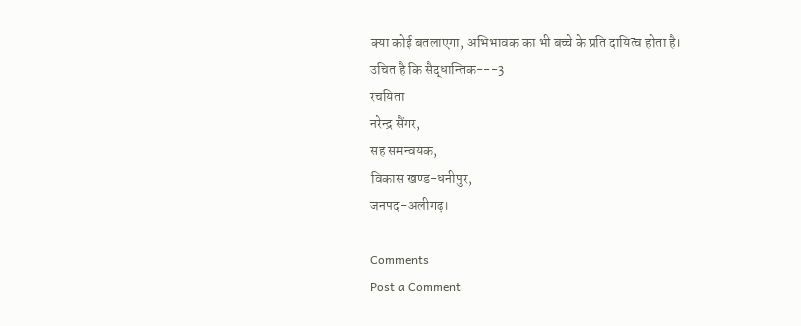क्या कोई बतलाएगा, अभिभावक का भी बच्चे के प्रति दायित्व होता है।
उचित है कि सैद्धान्तिक---3
रचयिता
नरेन्द्र सैंगर,
सह समन्वयक,
विकास खण्ड-धनीपुर,
जनपद-अलीगढ़।

Comments
Post a Comment